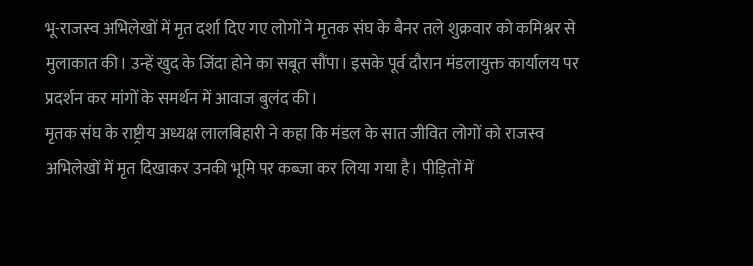भू-राजस्व अभिलेखों में मृत दर्शा दिए गए लोगों ने मृतक संघ के बैनर तले शुक्रवार को कमिश्नर से मुलाकात की। उन्हें खुद के जिंदा होने का सबूत सौंपा। इसके पूर्व दौरान मंडलायुक्त कार्यालय पर प्रदर्शन कर मांगों के समर्थन में आवाज बुलंद की।
मृतक संघ के राष्ट्रीय अध्यक्ष लालबिहारी ने कहा कि मंडल के सात जीवित लोगों को राजस्व अभिलेखों में मृत दिखाकर उनकी भूमि पर कब्जा कर लिया गया है। पीड़ितों में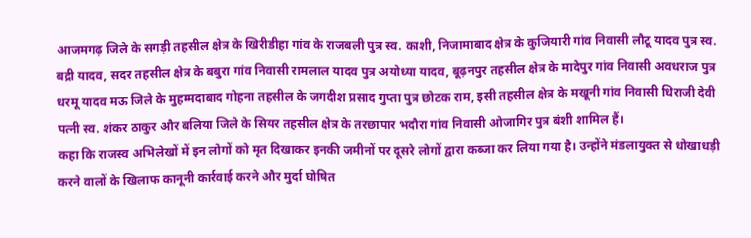आजमगढ़ जिले के सगड़ी तहसील क्षेत्र के खिरीडीहा गांव के राजबली पुत्र स्व. काशी, निजामाबाद क्षेत्र के कुजियारी गांव निवासी लौटू यादव पुत्र स्व. बद्री यादव, सदर तहसील क्षेत्र के बबुरा गांव निवासी रामलाल यादव पुत्र अयोध्या यादव, बूढ़नपुर तहसील क्षेत्र के मादेपुर गांव निवासी अवधराज पुत्र धरमू यादव मऊ जिले के मुहम्मदाबाद गोहना तहसील के जगदीश प्रसाद गुप्ता पुत्र छोटक राम, इसी तहसील क्षेत्र के मखूनी गांव निवासी धिराजी देवी पत्नी स्व. शंकर ठाकुर और बलिया जिले के सियर तहसील क्षेत्र के तरछापार भदौरा गांव निवासी ओजागिर पुत्र बंशी शामिल हैं।
कहा कि राजस्व अभिलेखों में इन लोगों को मृत दिखाकर इनकी जमीनों पर दूसरे लोगों द्वारा कब्जा कर लिया गया है। उन्होंने मंडलायुक्त से धोखाधड़ी करने वालों के खिलाफ कानूनी कार्रवाई करने और मुर्दा घोषित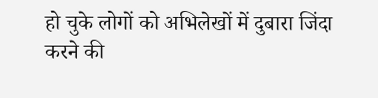हो चुके लोगों को अभिलेखों में दुबारा जिंदा करने की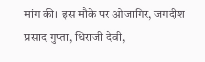मांग की। इस मौके पर ओजागिर, जगदीश प्रसाद गुप्ता, धिराजी देवी,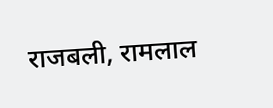राजबली, रामलाल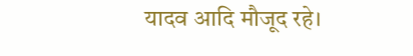यादव आदि मौजूद रहे।